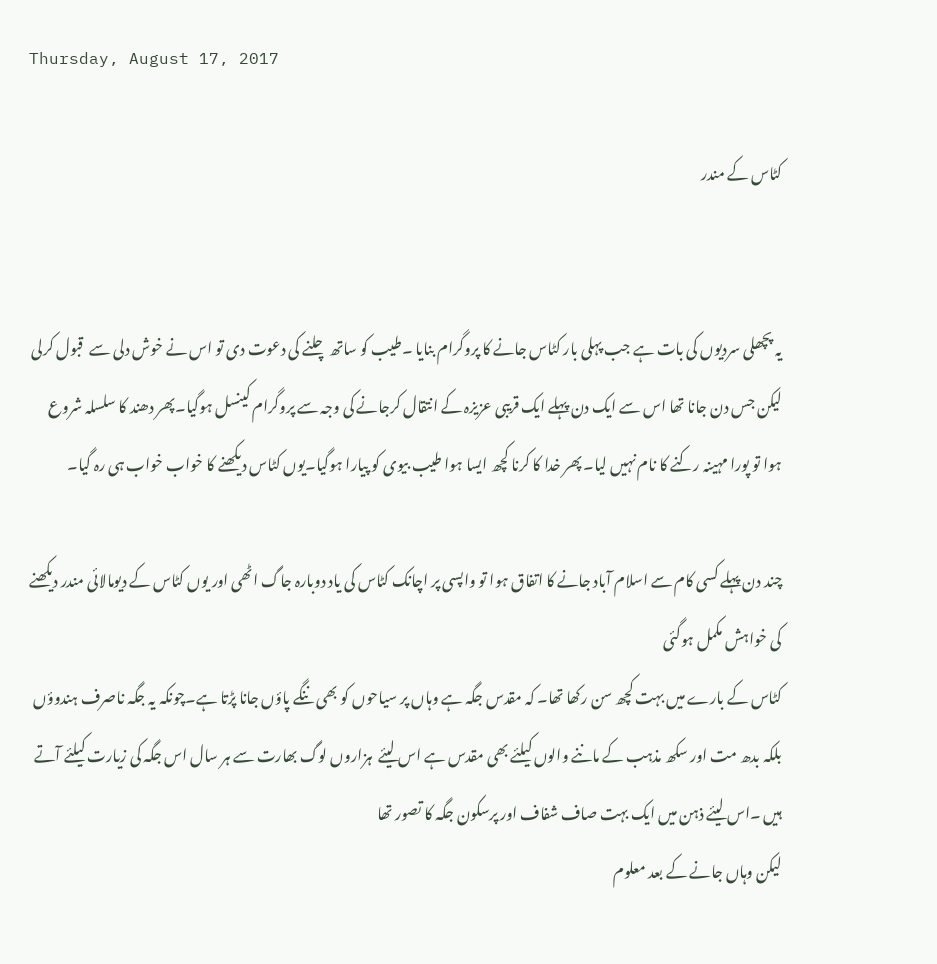Thursday, August 17, 2017

کٹاس کے مندر


یہ پچھلی سردیوں کی بات ہے جب پہلی بار کٹاس جانے کا پروگرام بنایا ۔طیب کو ساتھ چلنے کی دعوت دی تو اس نے خوش دلی سے  قبول کرلی لیکن جس دن جانا تھا اس سے ایک دن پہلے ایک قریبی عزیزہ کے انتقال کرجانے کی وجہ سے پروگرام کینسل ہوگیا۔پھر دھند کا سلسلہ شروع ہوا تو پورا مہینہ رکنے کا نام نہیں لیا۔ پھر خدا کا کرنا کچھ ایسا ہوا طیب بیوی کو پیارا ہوگیا۔یوں کٹاس دیکھنے کا خواب خواب ہی رہ گیا۔

چند دن پہلے کسی کام سے اسلام آباد جانے کا اتفاق ہوا تو واپسی پر اچانک کٹاس کی یاد دوبارہ جاگ اٹھی اور یوں کٹاس کے دیومالائی مندر دیکھنے کی خواہش مکمل ہوگئی
کٹاس کے بارے میں بہت کچھ سن رکھا تھا۔ کہ مقدس جگہ ہے وہاں پر سیاحوں کو بھی ننگے پاؤں جانا پڑتا ہے۔چونکہ یہ جگہ ناصرف ہندوؤں بلکہ بدھ مت اور سکھ مذہب کے ماننے والوں کیلئے بھی مقدس ہے اس لیئے  ہزاروں لوگ بھارت سے ہر سال اس جگہ کی زیارت کیلئے آتے ہیں ۔اس لیئے ذہن میں ایک بہت صاف شفاف اور پرسکون جگہ کا تصور تھا
لیکن وہاں جانے کے بعد معلوم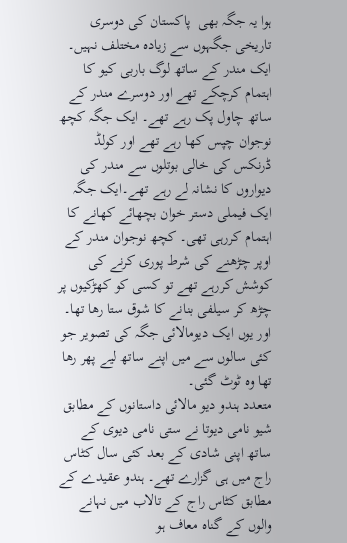ہوا یہ جگہ بھی  پاکستان کی دوسری تاریخی جگہوں سے زیادہ مختلف نہیں۔ ایک مندر کے ساتھ لوگ باربی کیو کا اہتمام کرچکے تھے اور دوسرے مندر کے ساتھ چاول پک رہے تھے۔ ایک جگہ کچھ نوجوان چپس کھا رہے تھے اور کولڈ ڈرنکس کی خالی بوتلوں سے مندر کی دیواروں کا نشانہ لے رہے تھے۔ایک جگہ ایک فیملی دستر خوان بچھائے کھانے کا اہتمام کررہی تھی۔ کچھ نوجوان مندر کے اوپر چڑھنے کی شرط پوری کرنے کی کوشش کررہے تھے تو کسی کو کھڑکیوں پر چڑھ کر سیلفی بنانے کا شوق ستا رھا تھا۔ اور یوں ایک دیومالائی جگہ کی تصویر جو کئی سالوں سے میں اپنے ساتھ لیے پھر رھا تھا وہ ٹوٹ گئی۔
متعدد ہندو دیو مالائی داستانوں کے مطابق شیو نامی دیوتا نے ستی نامی دیوی کے ساتھ اپنی شادی کے بعد کئی سال کٹاس راج میں ہی گزارے تھے۔ ہندو عقیدے کے مطابق کٹاس راج کے تالاب میں نہانے والوں کے گناہ معاف ہو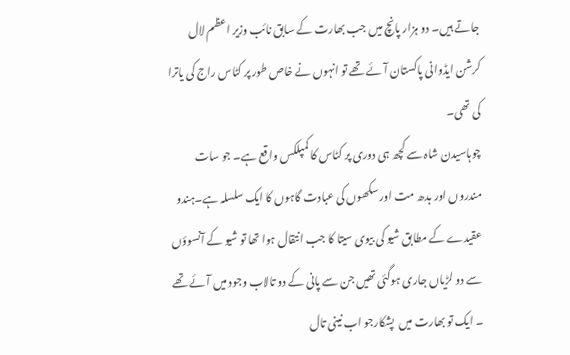جاتے ہیں۔ دو ہزار پانچ میں جب بھارت کے سابق نائب وزیر اعظم لال کرشن ایڈوانی پاکستان آئے تھے تو انہوں نے خاص طور پر کٹاس راج کی یاترا کی تھی۔
چوہاسیدن شاہ سے کچھ ہی دوری پر کٹاس کا کمپلکس واقع ہے۔ جو سات مندروں اور بدھ مت اور سکھوں کی عبادت گاہوں کا ایک سلسلہ ہے۔ہندو عقیدے کے مطابق شیو کی بیوی سیتا کا جب انتقال ہوا تھا تو شیو کے آنسوؤں سے دو لڑیاں جاری ہوگئی تھیں جن سے پانی کے دو تالاب وجود میں آئے تھے ۔ ایک تو بھارت میں  پشکارجو اب نینی تال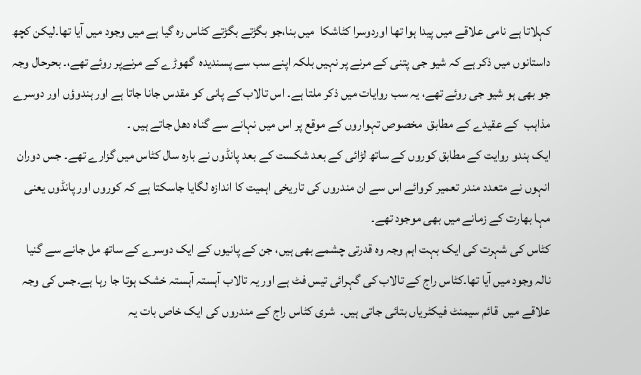کہلاتا ہے نامی علاقے میں پیدا ہوا تھا اوردوسرا کٹاشکا  میں بنا،جو بگڑتے بگڑتے کٹاس رہ گیا ہے میں وجود میں آیا تھا۔لیکن کچھ داستانوں میں ذکر ہے کہ شیو جی پتنی کے مرنے پر نہیں بلکہ اپنے سب سے پسندیدہ  گھوڑے کے مرنےپر روئے تھے،۔ بحرحال وجہ جو بھی ہو شیو جی روئے تھے، یہ سب روایات میں ذکر ملتا ہے۔ اس تالاب کے پانی کو مقدس جانا جاتا ہے اور ہندوؤں اور دوسرے مذاہب  کے عقیدے کے مطابق  مخصوص تہواروں کے موقع پر اس میں نہانے سے گناہ دھل جاتے ہیں ۔
ایک ہندو روایت کے مطابق کوروں کے ساتھ لڑائی کے بعد شکست کے بعد پانڈوں نے بارہ سال کٹاس میں گزارے تھے۔ جس دوران انہوں نے متعدد مندر تعمیر کروائے اس سے ان مندروں کی تاریخی اہمیت کا اندازہ لگایا جاسکتا ہے کہ کوروں اور پانڈوں یعنی مہا بھارت کے زمانے میں بھی موجود تھے۔
کٹاس کی شہرت کی ایک بہت اہم وجہ وہ قدرتی چشمے بھی ہیں، جن کے پانیوں کے ایک دوسرے کے ساتھ مل جانے سے گنیا نالہ وجود میں آیا تھا۔کٹاس راج کے تالاب کی گہرائی تیس فٹ ہے اور یہ تالاب آہستہ آہستہ خشک ہوتا جا رہا ہے۔جس کی وجہ علاقے میں  قائم سیمنٹ فیکٹریاں بتائی جاتی ہیں۔  شری کٹاس راج کے مندروں کی ایک خاص بات یہ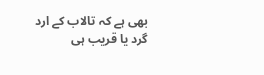بھی ہے کہ تالاب کے ارد گرد یا قریب ہی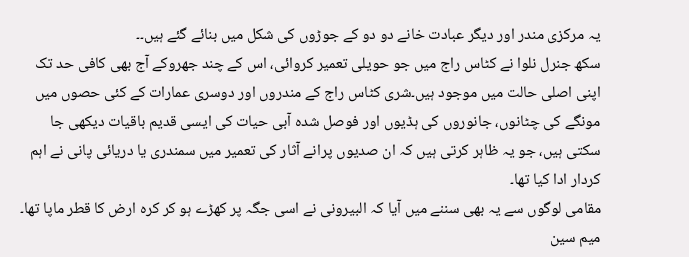یہ مرکزی مندر اور دیگر عبادت خانے دو دو کے جوڑوں کی شکل میں بنائے گئے ہیں۔۔
سکھ جنرل نلوا نے کٹاس راج میں جو حویلی تعمیر کروائی، اس کے چند جھروکے آج بھی کافی حد تک اپنی اصلی حالت میں موجود ہیں۔شری کٹاس راج کے مندروں اور دوسری عمارات کے کئی حصوں میں مونگے کی چٹانوں، جانوروں کی ہڈیوں اور فوصل شدہ آبی حیات کی ایسی قدیم باقیات دیکھی جا سکتی ہیں، جو یہ ظاہر کرتی ہیں کہ ان صدیوں پرانے آثار کی تعمیر میں سمندری یا دریائی پانی نے اہم کردار ادا کیا تھا۔
مقامی لوگوں سے یہ بھی سننے میں آیا کہ البیرونی نے اسی جگہ پر کھڑے ہو کر کرہ ارض کا قطر ماپا تھا۔
میم سین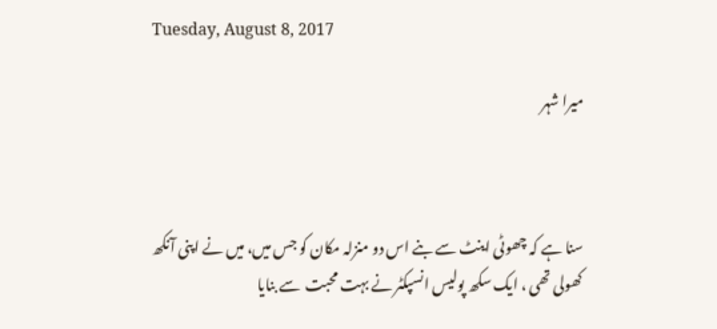Tuesday, August 8, 2017

میرا شہر



سنا ہے کہ چھوٹی اینٹ سے بنے اس دو منزلہ مکان کو جس میں، میں نے اپنی آنکھ کھولی تھی ، ایک سکھ پولیس انسپکٹر نے بہت محبت  سے بنایا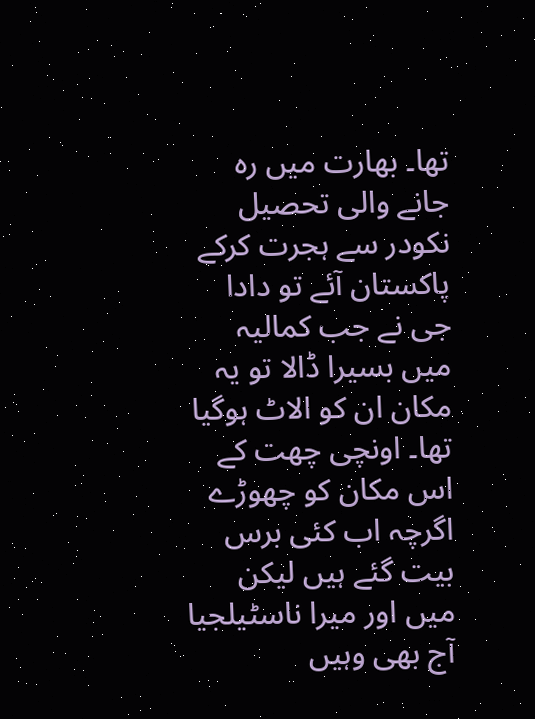تھا۔ بھارت میں رہ جانے والی تحصیل نکودر سے ہجرت کرکے پاکستان آئے تو دادا جی نے جب کمالیہ میں بسیرا ڈالا تو یہ مکان ان کو الاٹ ہوگیا تھا۔ اونچی چھت کے اس مکان کو چھوڑے اگرچہ اب کئی برس بیت گئے ہیں لیکن میں اور میرا ناسٹیلجیا آج بھی وہیں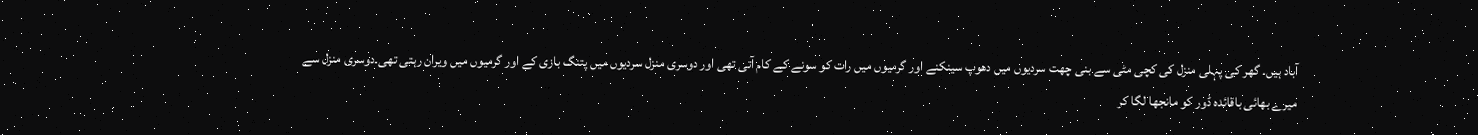آباد ہیں۔ گھر کی پہلی منزل کی کچی مٹی سے بنی چھت سردیوں میں دھوپ سینکنے اور گرمیوں میں رات کو سونے کے کام آتی تھی اور دوسری منزل سردیوں میں پتنگ بازی کے اور گرمیوں میں ویران رہتی تھی۔دوسری منزل سے میرے بھائی باقائدہ ڈور کو مانجھا لگا کر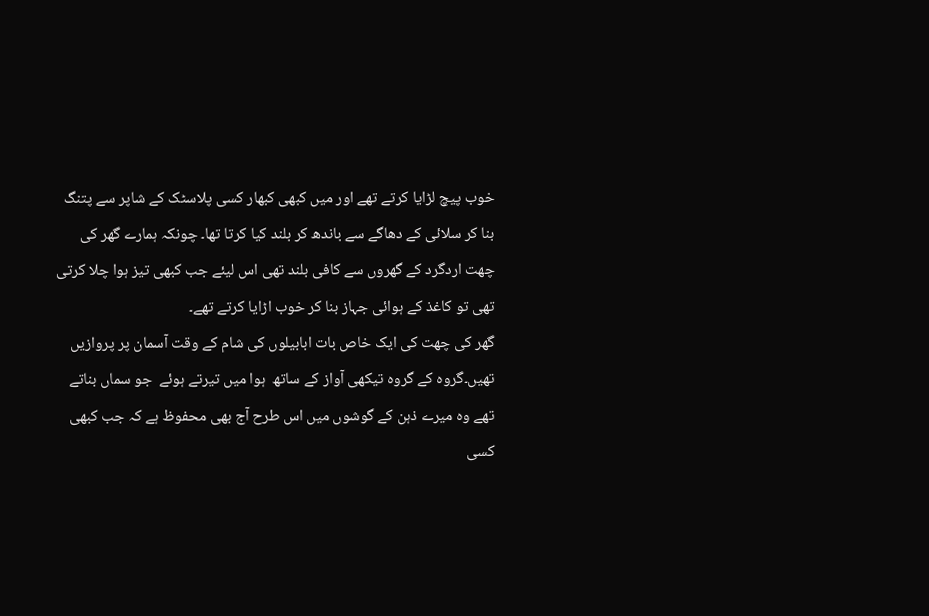خوب پیچ لڑایا کرتے تھے اور میں کبھی کبھار کسی پلاسٹک کے شاپر سے پتنگ بنا کر سلائی کے دھاگے سے باندھ کر بلند کیا کرتا تھا۔ چونکہ ہمارے گھر کی چھت اردگرد کے گھروں سے کافی بلند تھی اس لیئے جب کبھی تیز ہوا چلا کرتی تھی تو کاغذ کے ہوائی جہاز بنا کر خوب اڑایا کرتے تھے۔
گھر کی چھت کی ایک خاص بات ابابیلوں کی شام کے وقت آسمان پر پروازیں تھیں۔گروہ کے گروہ تیکھی آواز کے ساتھ  ہوا میں تیرتے ہوئے  جو سماں بناتے تھے وہ میرے ذہن کے گوشوں میں اس طرح آج بھی محفوظ ہے کہ جب کبھی کسی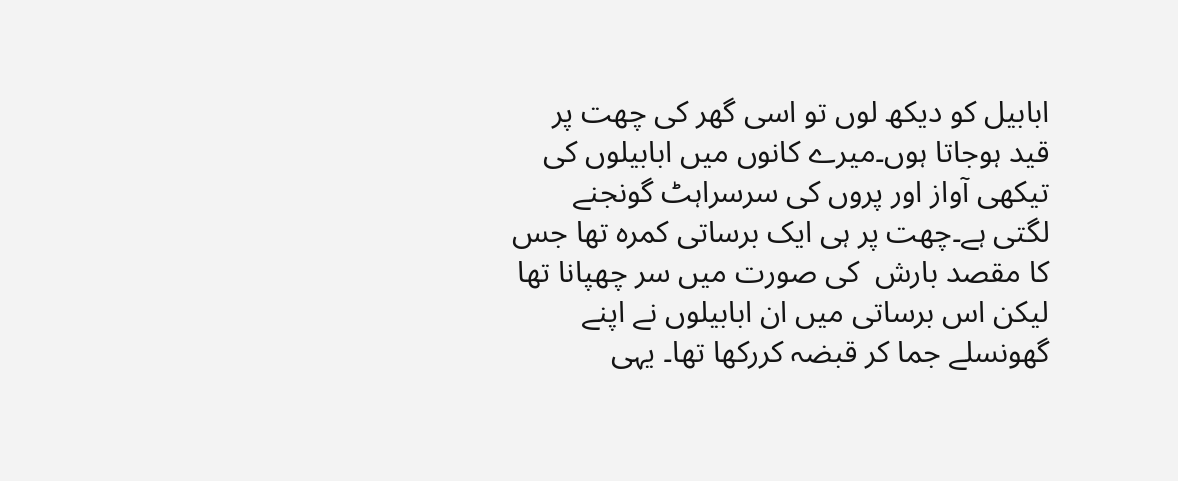ابابیل کو دیکھ لوں تو اسی گھر کی چھت پر قید ہوجاتا ہوں۔میرے کانوں میں ابابیلوں کی تیکھی آواز اور پروں کی سرسراہٹ گونجنے لگتی ہے۔چھت پر ہی ایک برساتی کمرہ تھا جس کا مقصد بارش  کی صورت میں سر چھپانا تھا لیکن اس برساتی میں ان ابابیلوں نے اپنے گھونسلے جما کر قبضہ کررکھا تھا۔ یہی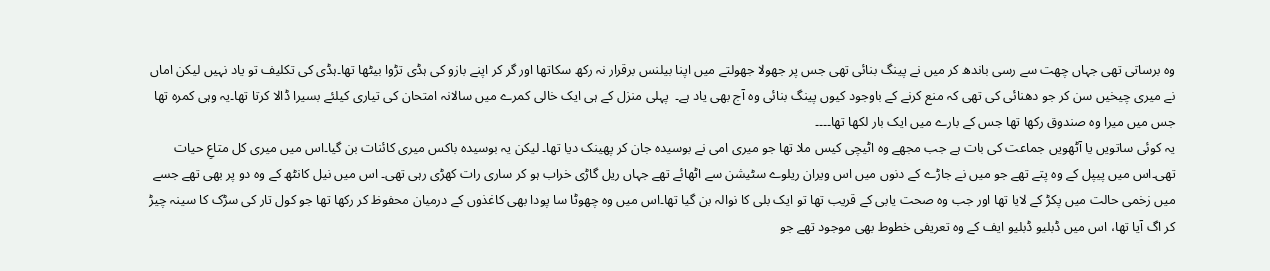وہ برساتی تھی جہاں چھت سے رسی باندھ کر میں نے پینگ بنائی تھی جس پر جھولا جھولتے میں اپنا بیلنس برقرار نہ رکھ سکاتھا اور گر کر اپنے بازو کی ہڈی تڑوا بیٹھا تھا۔ہڈی کی تکلیف تو یاد نہیں لیکن اماں نے میری چیخیں سن کر جو دھنائی کی تھی کہ منع کرنے کے باوجود کیوں پینگ بنائی وہ آج بھی یاد ہے۔  پہلی منزل کے ہی ایک خالی کمرے میں سالانہ امتحان کی تیاری کیلئے بسیرا ڈالا کرتا تھا۔یہ وہی کمرہ تھا جس میں میرا وہ صندوق رکھا تھا جس کے بارے میں ایک بار لکھا تھا۔۔۔۔
یہ کوئی ساتویں یا آٹھویں جماعت کی بات ہے جب مجھے وہ اٹیچی کیس ملا تھا جو میری امی نے بوسیدہ جان کر پھینک دیا تھا۔ لیکن یہ بوسیدہ باکس میری کائنات بن گیا۔اس میں میری کل متاعِ حیات تھی۔اس میں پیپل کے وہ پتے تھے جو میں نے جاڑے کے دنوں میں اس ویران ریلوے سٹیشن سے اٹھائے تھے جہاں ریل گاڑی خراب ہو کر ساری رات کھڑی رہی تھی۔ اس میں نیل کانٹھ کے وہ دو پر بھی تھے جسے میں زخمی حالت میں پکڑ کے لایا تھا اور جب وہ صحت یابی کے قریب تھا تو ایک بلی کا نوالہ بن گیا تھا۔اس میں وہ چھوٹا سا پودا بھی کاغذوں کے درمیان محفوظ کر رکھا تھا جو کول تار کی سڑک کا سینہ چیڑ کر اگ آیا تھا، اس میں ڈبلیو ڈبلیو ایف کے وہ تعریفی خطوط بھی موجود تھے جو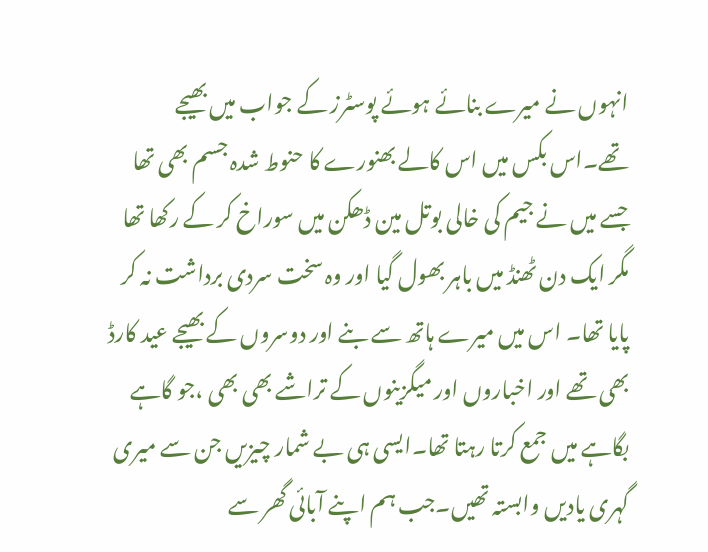انہوں نے میرے بنائے ہوئے پوسٹرز کے جواب میں بھیجے تھے۔اس بکس میں اس کالے بھنورے کا حنوط شدہ جسم بھی تھا جسے میں نے جیم کی خالی بوتل مین ڈھکن میں سوراخ کر کے رکھا تھا مگر ایک دن ٹھنڈ میں باہر بھول گیا اور وہ سخت سردی برداشت نہ کر پایا تھا۔ اس میں میرے ہاتھ سے بنے اور دوسروں کے بھیجے عید کارڈ بھی تھے اور اخباروں اور میگزینوں کے تراشے بھی بھی ،جو گاہے بگاہے میں جمع کرتا رہتا تھا۔ایسی ہی بے شمار چیزیں جن سے میری گہری یادیں وابستہ تھیں۔جب ہم اپنے آبائی گھر سے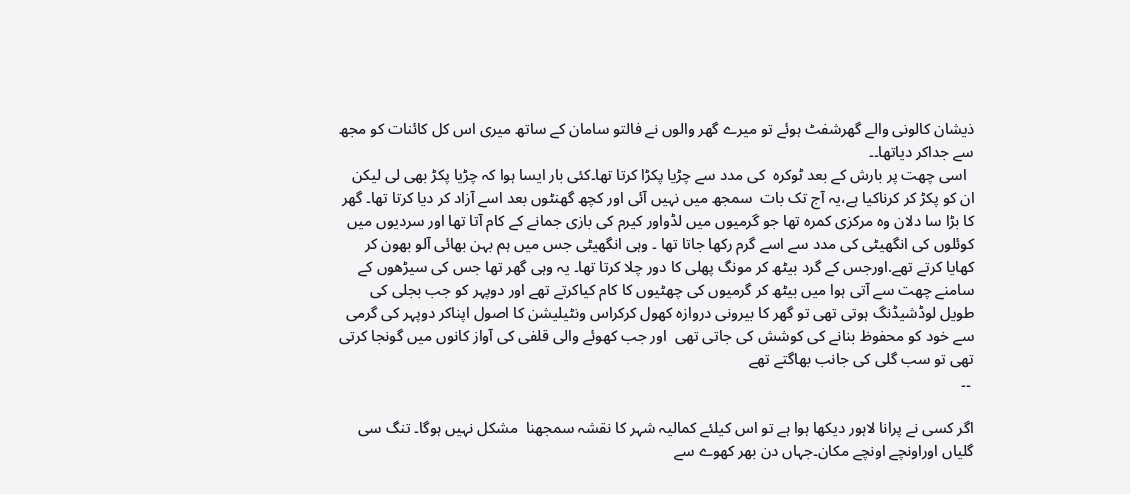ذیشان کالونی والے گھرشفٹ ہوئے تو میرے گھر والوں نے فالتو سامان کے ساتھ میری اس کل کائنات کو مجھ سے جداکر دیاتھا۔۔
  اسی چھت پر بارش کے بعد ٹوکرہ  کی مدد سے چڑیا پکڑا کرتا تھا۔کئی بار ایسا ہوا کہ چڑیا پکڑ بھی لی لیکن ان کو پکڑ کر کرناکیا ہے،یہ آج تک بات  سمجھ میں نہیں آئی اور کچھ گھنٹوں بعد اسے آزاد کر دیا کرتا تھا۔ گھر کا بڑا سا دلان وہ مرکزی کمرہ تھا جو گرمیوں میں لڈواور کیرم کی بازی جمانے کے کام آتا تھا اور سردیوں میں کوئلوں کی انگھیٹی کی مدد سے اسے گرم رکھا جاتا تھا ۔ وہی انگھیٹی جس میں ہم بہن بھائی آلو بھون کر کھایا کرتے تھے.اورجس کے گرد بیٹھ کر مونگ پھلی کا دور چلا کرتا تھا۔ یہ وہی گھر تھا جس کی سیڑھوں کے سامنے چھت سے آتی ہوا میں بیٹھ کر گرمیوں کی چھٹیوں کا کام کیاکرتے تھے اور دوپہر کو جب بجلی کی طویل لوڈشیڈنگ ہوتی تھی تو گھر کا بیرونی دروازہ کھول کرکراس ونٹیلیشن کا اصول اپناکر دوپہر کی گرمی سے خود کو محفوظ بنانے کی کوشش کی جاتی تھی  اور جب کھوئے والی قلفی کی آواز کانوں میں گونجا کرتی تھی تو سب گلی کی جانب بھاگتے تھے
 ۔۔

اگر کسی نے پرانا لاہور دیکھا ہوا ہے تو اس کیلئے کمالیہ شہر کا نقشہ سمجھنا  مشکل نہیں ہوگا۔ تنگ سی گلیاں اوراونچے اونچے مکان۔جہاں دن بھر کھوے سے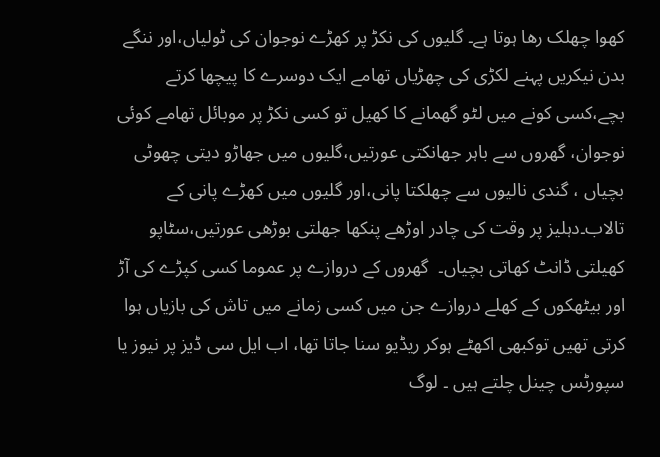کھوا چھلک رھا ہوتا ہے۔ گلیوں کی نکڑ پر کھڑے نوجوان کی ٹولیاں،اور ننگے بدن نیکریں پہنے لکڑی کی چھڑیاں تھامے ایک دوسرے کا پیچھا کرتے بچے،کسی کونے میں لٹو گھمانے کا کھیل تو کسی نکڑ پر موبائل تھامے کوئی نوجوان، گھروں سے باہر جھانکتی عورتیں،گلیوں میں جھاڑو دیتی چھوٹی بچیاں ، گندی نالیوں سے چھلکتا پانی،اور گلیوں میں کھڑے پانی کے تالاب۔دہلیز پر وقت کی چادر اوڑھے پنکھا جھلتی بوڑھی عورتیں،سٹاپو کھیلتی ڈانٹ کھاتی بچیاں۔  گھروں کے دروازے پر عموما کسی کپڑے کی آڑ اور بیٹھکوں کے کھلے دروازے جن میں کسی زمانے میں تاش کی بازیاں ہوا کرتی تھیں توکبھی اکھٹے ہوکر ریڈیو سنا جاتا تھا، اب ایل سی ڈیز پر نیوز یا سپورٹس چینل چلتے ہیں ۔ لوگ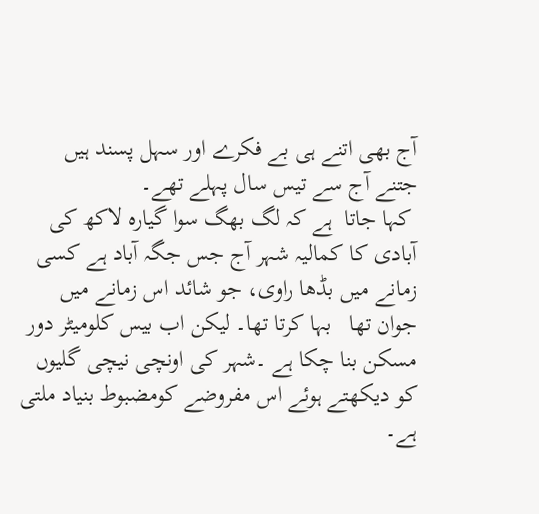آج بھی اتنے ہی بے فکرے اور سہل پسند ہیں جتنے آج سے تیس سال پہلے تھے۔
 کہا جاتا  ہے کہ لگ بھگ سوا گیارہ لاکھ کی آبادی کا کمالیہ شہر آج جس جگہ آباد ہے کسی زمانے میں بڈھا راوی، جو شائد اس زمانے میں جوان تھا   بہا کرتا تھا۔ لیکن اب بیس کلومیٹر دور مسکن بنا چکا ہے ۔شہر کی اونچی نیچی گلیوں کو دیکھتے ہوئے اس مفروضے کومضبوط بنیاد ملتی ہے۔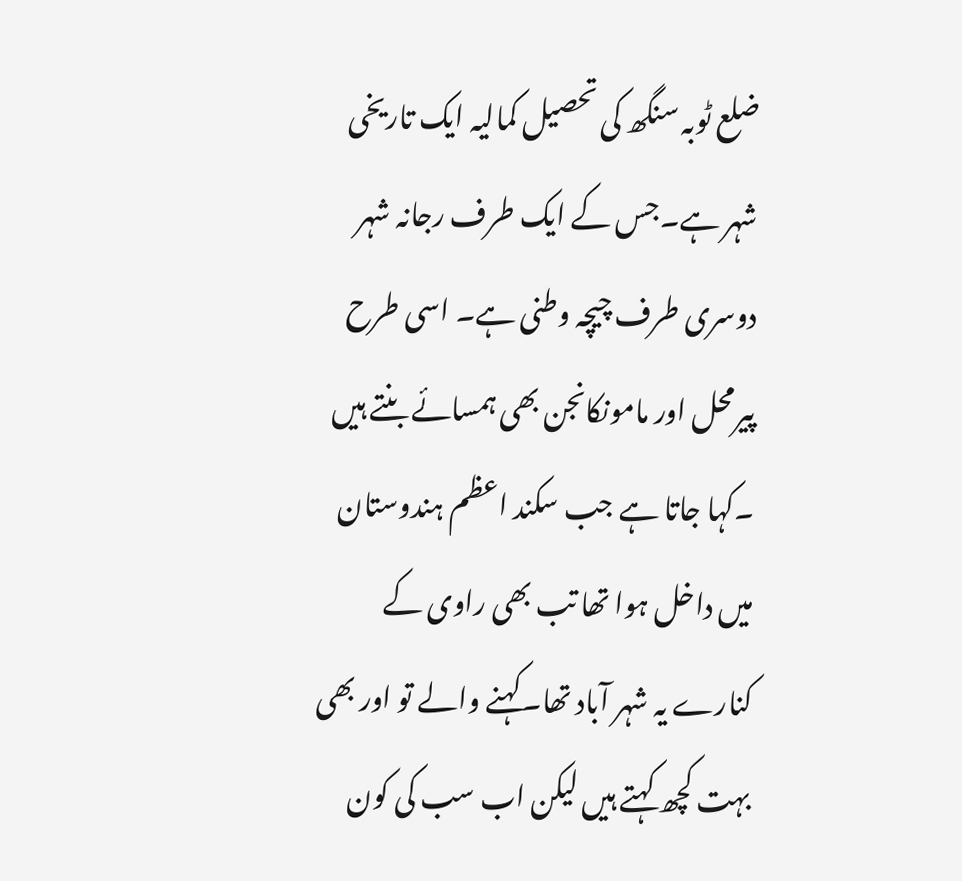ضلع ٹوبہ سنگھ کی تحصیل کمالیہ ایک تاریخی شہر ہے۔جس کے ایک طرف رجانہ شہر دوسری طرف چیچہ وطنی ہے۔ اسی طرح پیرمحل اور مامونکانجن بھی ہمسائے بنتے ہیں ۔کہا جاتا ہے جب سکند اعظم ہندوستان میں داخل ہوا تھا تب بھی راوی کے کنارے یہ شہر آباد تھا۔کہنے والے تو اور بھی بہت کچھ کہتے ہیں لیکن اب سب کی کون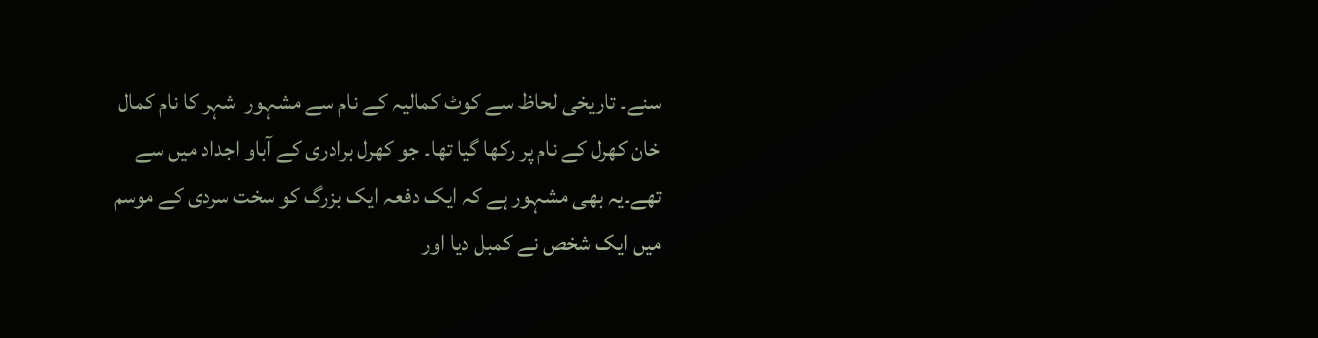سنے۔ تاریخی لحاظ سے کوٹ کمالیہ کے نام سے مشہور  شہر کا نام کمال خان کھرل کے نام پر رکھا گیا تھا۔ جو کھرل برادری کے آباو اجداد میں سے تھے۔یہ بھی مشہور ہے کہ ایک دفعہ ایک بزرگ کو سخت سردی کے موسم میں ایک شخص نے کمبل دیا اور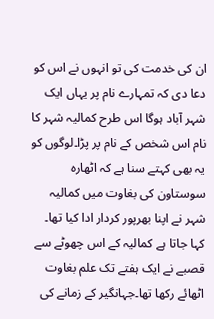ان کی خدمت کی تو انہوں نے اس کو دعا دی کہ تمہارے نام پر یہاں ایک شہر آباد ہوگا اس طرح کمالیہ شہر کا نام اس شخص کے نام پر پڑا۔لوگوں کو یہ بھی کہتے سنا ہے کہ اٹھارہ  سوستاون کی بغاوت میں کمالیہ شہر نے اپنا بھرپور کردار ادا کیا تھا۔ کہا جاتا ہے کمالیہ کے اس چھوٹے سے قصبے نے ایک ہفتے تک علم بغاوت اٹھائے رکھا تھا۔جہانگیر کے زمانے کی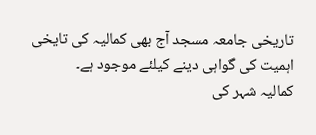تاریخی جامعہ مسجد آج بھی کمالیہ کی تایخی اہمیت کی گواہی دینے کیلئے موجود ہے۔
کمالیہ شہر کی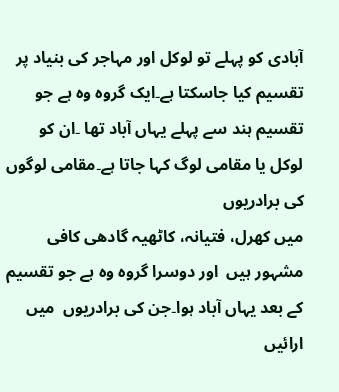آبادی کو پہلے تو لوکل اور مہاجر کی بنیاد پر تقسیم کیا جاسکتا ہے۔ایک گروہ وہ ہے جو تقسیم ہند سے پہلے یہاں آباد تھا ۔ان کو لوکل یا مقامی لوگ کہا جاتا ہے۔مقامی لوگوں کی برادریوں
میں کھرل، فتیانہ، کاٹھیہ گادھی کافی مشہور ہیں  اور دوسرا گروہ وہ ہے جو تقسیم کے بعد یہاں آباد ہوا۔جن کی برادریوں  میں  ارائیں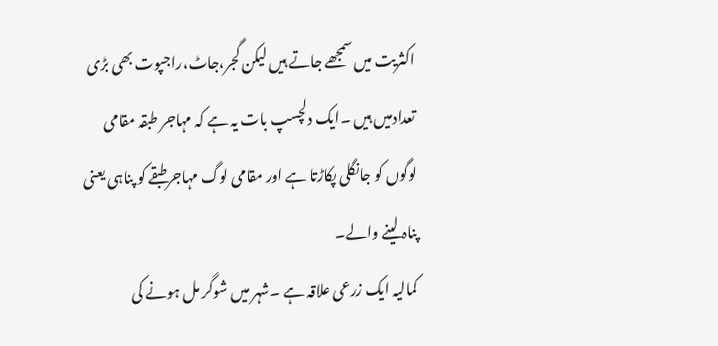اکثریت میں سمجھے جاتے ہیں لیکن گجر،جاٹ،راجپوت بھی بڑی تعدادمیں ہیں ۔ایک دلچسپ بات یہ ہے کہ مہاجر طبقہ مقامی لوگوں کو جانگلی پکاڑتا ہے اور مقامی لوگ مہاجرطبقے کو پناہی یعنی پناہ لینے والے۔
کمالیہ ایک زرعی علاقہ ہے ۔شہر میں شوگر مل ہونے کی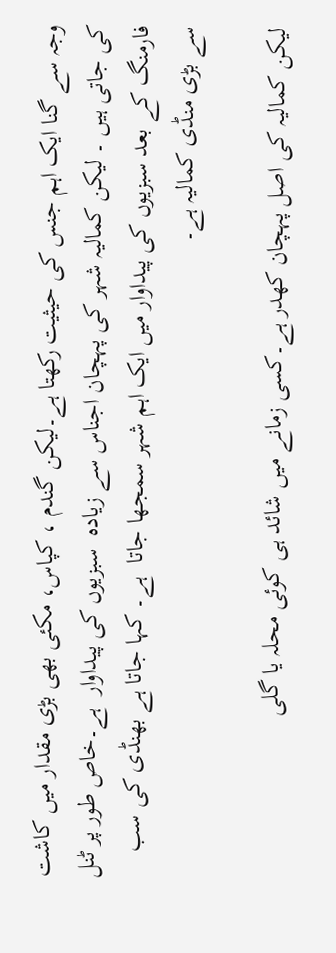وجہ سے گنا ایک اہم جنس کی حیثیت رکھتا ہے۔لیکن گندم ، کپاس، مکئی بھی بڑی مقدار میں کاشت کی جاتی ہیں ۔ لیکن کمالیہ شہر کی پہچان اجناس سے زیادہ  سبزیوں کی پیداوار  ہے۔خاص طور پر ٹنل فارمنگ کے بعد سبزیوں کی پیداوار میں ایک اہم شہر سمجھا جاتا  ہے۔ کہا جاتا ہے بھنڈی کی سب سے بڑی منڈی کمالیہ ہے۔

لیکن کمالیہ کی اصل پہچان کھدر ہے۔کسی زمانے میں شائد ہی کوئی محلہ یا گلی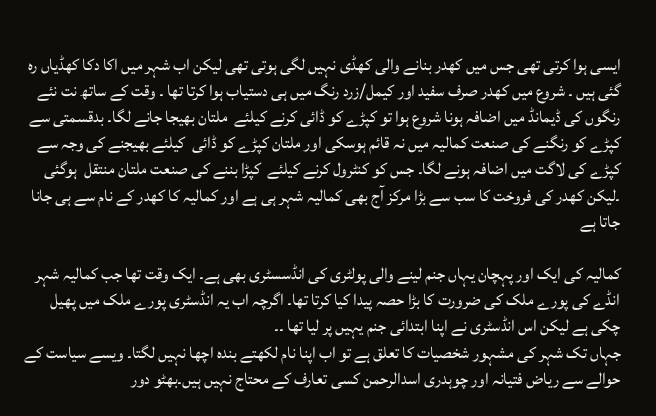ایسی ہوا کرتی تھی جس میں کھدر بنانے والی کھڈی نہیں لگی ہوتی تھی لیکن اب شہر میں اکا دکا کھڈیاں رہ گئی ہیں ۔ شروع میں کھدر صرف سفید اور کیمل/زرد رنگ میں ہی دستیاب ہوا کرتا تھا ۔ وقت کے ساتھ نت نئے رنگوں کی ڈیمانڈ میں اضافہ ہونا شروع ہوا تو کپڑے کو ڈائی کرنے کیلئے  ملتان بھیجا جانے لگا۔ بدقسمتی سے کپڑے کو رنگنے کی صنعت کمالیہ میں نہ قائم ہوسکی اور ملتان کپڑے کو ڈائی  کیلئے بھیجنے کی وجہ سے کپڑے کی لاگت میں اضافہ ہونے لگا۔ جس کو کنٹرول کرنے کیلئے  کپڑا بننے کی صنعت ملتان منتقل  ہوگئی ۔لیکن کھدر کی فروخت کا سب سے بڑا مرکز آج بھی کمالیہ شہر ہی ہے اور کمالیہ کا کھدر کے نام سے ہی جانا جاتا ہے

کمالیہ کی ایک اور پہچان یہاں جنم لینے والی پولٹری کی انڈسسٹری بھی ہے۔ ایک وقت تھا جب کمالیہ شہر انڈے کی پورے ملک کی ضرورت کا بڑا حصہ پیدا کیا کرتا تھا۔ اگرچہ اب یہ انڈسٹری پورے ملک میں پھیل چکی ہے لیکن اس انڈسٹری نے اپنا ابتدائی جنم یہیں پر لیا تھا ۔۔
جہاں تک شہر کی مشہور شخصیات کا تعلق ہے تو اب اپنا نام لکھتے بندہ اچھا نہیں لگتا۔ ویسے سیاست کے حوالے سے ریاض فتیانہ اور چوہدری اسدالرحمن کسی تعارف کے محتاج نہیں ہیں۔بھٹو دور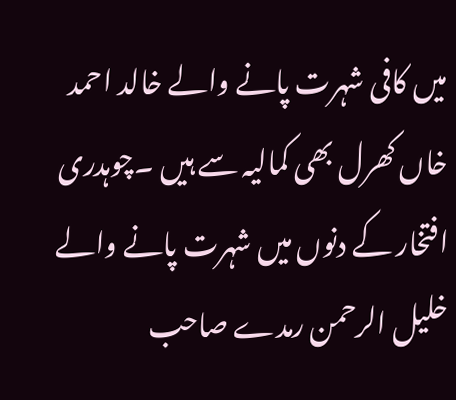میں کافی شہرت پانے والے خالد احمد خاں کھرل بھی کمالیہ سے ہیں ۔چوہدری افتخار کے دنوں میں شہرت پانے والے خلیل الرحمن رمدے صاحب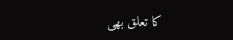کا تعلق بھی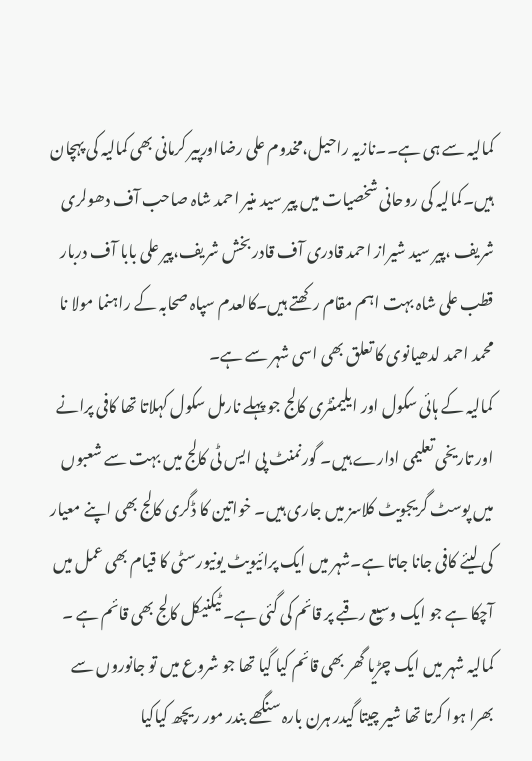کمالیہ سے ہی ہے۔۔نازیہ راحیل،مخدوم علی رضااورپیر کرمانی بھی کمالیہ کی پہچان ہیں۔کمالیہ کی روحانی شخصیات میں پیر سید منیر احمد شاہ صاحب آف دھولری شریف ،پیر سید شیراز احمد قادری آف قادر بخش شریف،پیر علی بابا آف دربار قطب علی شاہ بہت اہم مقام رکھتے ہیں۔کالعدم سپاہ صحابہ کے راہنما مولا نا محمد احمد لدھیانوی کا تعلق بھی اسی شہر سے ہے۔
کمالیہ کے ہائی سکول اور ایلیمنٹری کالج جو پہلے نارمل سکول کہلاتا تھا کافی پرانے اور تاریخی تعلیمی ادارے ہیں۔ گورنمنٹ پی ایس ٹی کالج میں بہت سے شعبوں میں پوسٹ گریجویٹ کلاسز میں جاری ہیں۔ خواتین کا ڈگری کالج بھی اپنے معیار کی لیئے کافی جانا جاتا ہے۔شہر میں ایک پرائیویٹ یونیورسٹی کا قیام بھی عمل میں آچکا ہے جو ایک وسیع رقبے پر قائم کی گئی ہے۔ ٹیکنیکل کالج بھی قائم ہے ۔
کمالیہ شہر میں ایک چڑیا گھر بھی قائم کیا گیا تھا جو شروع میں تو جانوروں سے بھرا ہوا کرتا تھا شیر چیتا گیدر ہرن بارہ سنگھے بندر مور ریچھ کیاکیا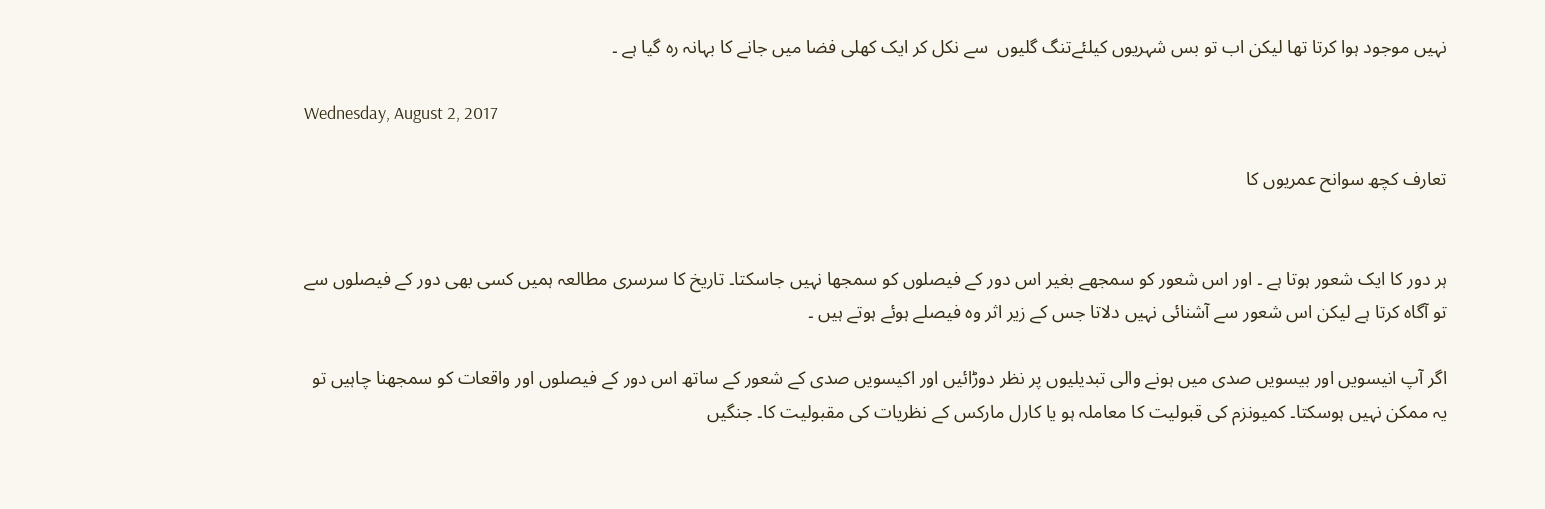نہیں موجود ہوا کرتا تھا لیکن اب تو بس شہریوں کیلئےتنگ گلیوں  سے نکل کر ایک کھلی فضا میں جانے کا بہانہ رہ گیا ہے ۔

Wednesday, August 2, 2017

تعارف کچھ سوانح عمریوں کا


ہر دور کا ایک شعور ہوتا ہے ۔ اور اس شعور کو سمجھے بغیر اس دور کے فیصلوں کو سمجھا نہیں جاسکتا۔ تاریخ کا سرسری مطالعہ ہمیں کسی بھی دور کے فیصلوں سے تو آگاہ کرتا ہے لیکن اس شعور سے آشنائی نہیں دلاتا جس کے زیر اثر وہ فیصلے ہوئے ہوتے ہیں ۔

اگر آپ انیسویں اور بیسویں صدی میں ہونے والی تبدیلیوں پر نظر دوڑائیں اور اکیسویں صدی کے شعور کے ساتھ اس دور کے فیصلوں اور واقعات کو سمجھنا چاہیں تو یہ ممکن نہیں ہوسکتا۔ کمیونزم کی قبولیت کا معاملہ ہو یا کارل مارکس کے نظریات کی مقبولیت کا۔ جنگیں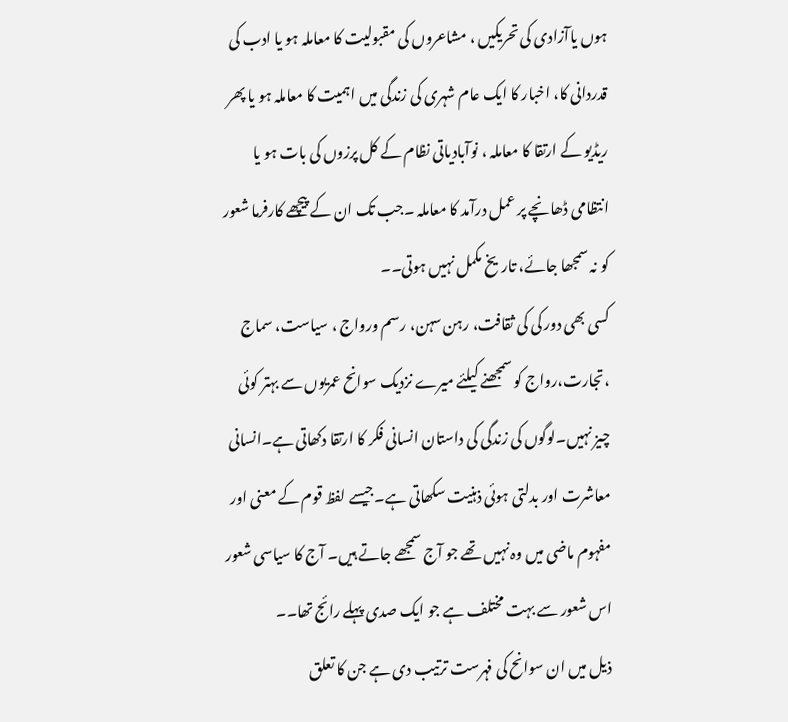ہوں یاآزادی کی تحریکیں ، مشاعروں کی مقبولیت کا معاملہ ہو یا ادب کی قدردانی کا، اخبار کا ایک عام شہری کی زندگی میں اہمیت کا معاملہ ہو یا پھر ریڈیو کے ارتقا کا معاملہ ، نوآبادیاتی نظام کے کل پرزوں کی بات ہو یا انتظامی ڈھانچے پر عمل درآمد کا معاملہ ۔جب تک ان کے پیچھے کارفرما شعور کو نہ سمجھا جائے، تاریخ مکمل نہیں ہوتی۔۔
کسی بھی دور کی کی ثقافت، رہن سہن، رسم ورواج ، سیاست، سماج ،تجارت،رواج کو سمجھنے کیلئے میرے نزدیک سوانح عمریوں سے بہتر کوئی چیز نہیں۔لوگوں کی زندگی کی داستان انسانی فکر کا ارتقا دکھاتی ہے۔انسانی معاشرت اور بدلتی ہوئی ذہنیت سکھاتی ہے۔جیسے لفظ قوم کے معنی اور مفہوم ماضی میں وہ نہیں تھے جو آج سمجھے جاتے ہیں۔ آج کا سیاسی شعور اس شعور سے بہت مختلف ہے جو ایک صدی پہلے رائج تھا۔۔
ذیل میں ان سوانح کی فہرست ترتیب دی ہے جن کا تعلق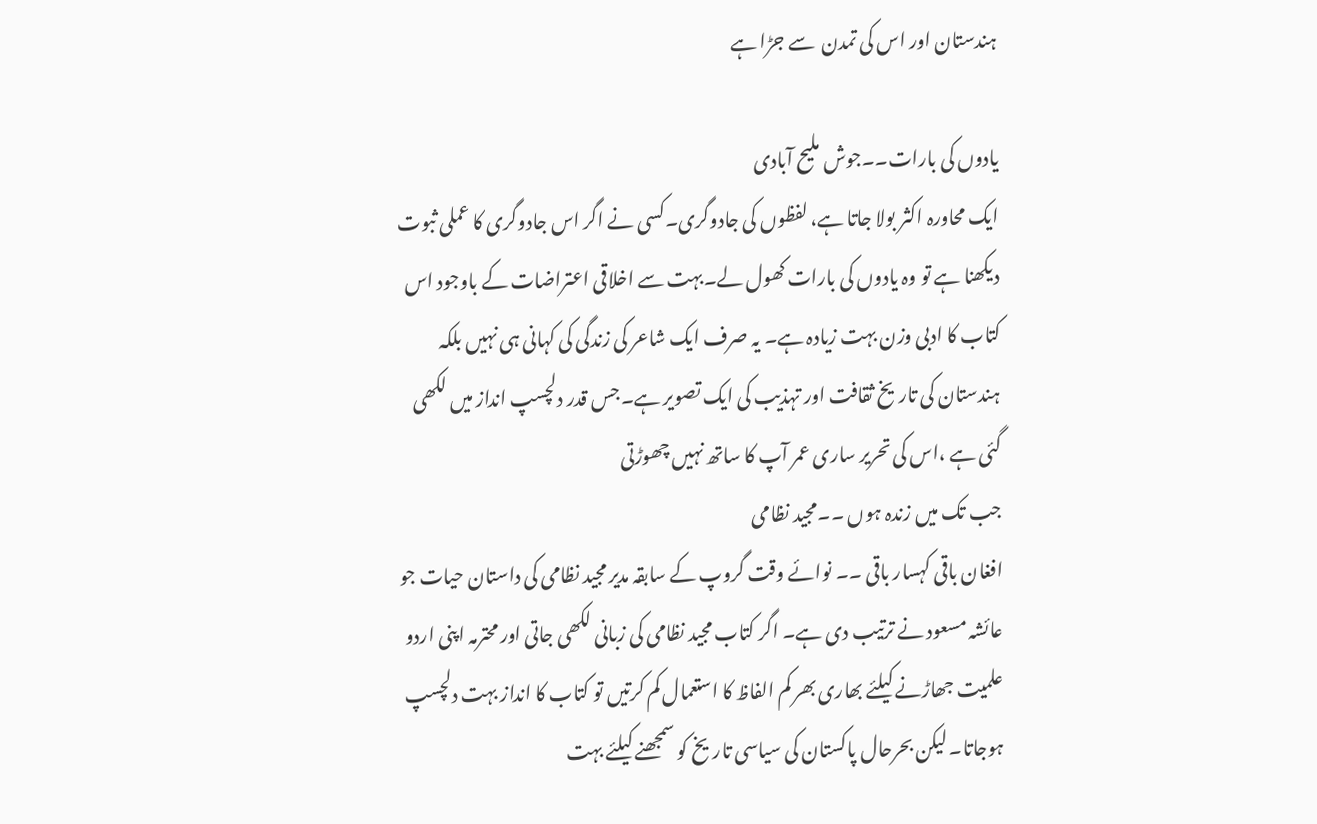ہندستان اور اس کی تمدن  سے جڑا ہے

یادوں کی بارات۔۔جوش ملیح آبادی
ایک محاورہ اکثر بولا جاتا ہے، لفظوں کی جادوگری۔کسی نے اگر اس جادوگری کا عملی ثبوت دیکھنا ہے تو وہ یادوں کی بارات کھول لے۔بہت سے اخلاقی اعتراضات کے باوجود اس کتاب کا ادبی وزن بہت زیادہ ہے۔ یہ صرف ایک شاعر کی زندگی کی کہانی ہی نہیں بلکہ ہندستان کی تاریخ ثقافت اور تہذیب کی ایک تصویر ہے۔جس قدر دلچسپ انداز میں لکھی گئی ہے ،اس کی تحریر ساری عمر آپ کا ساتھ نہیں چھوڑتی
جب تک میں زندہ ہوں ۔۔مجید نظامی
افغان باقی کہسار باقی ۔۔ نوائے وقت گروپ کے سابقہ مدیر مجید نظامی کی داستان حیات جو  عائشہ مسعود نے ترتیب دی ہے۔ اگر کتاب مجید نظامی کی زبانی لکھی جاتی اور محترمہ اپنی اردو علمیت جھاڑنے کیلئے بھاری بھر کم الفاظ کا استعمال کم کرتیں تو کتاب کا انداز بہت دلچسپ ہوجاتا۔ لیکن بحرحال پاکستان کی سیاسی تاریخ کو سمجھنے کیلئے بہت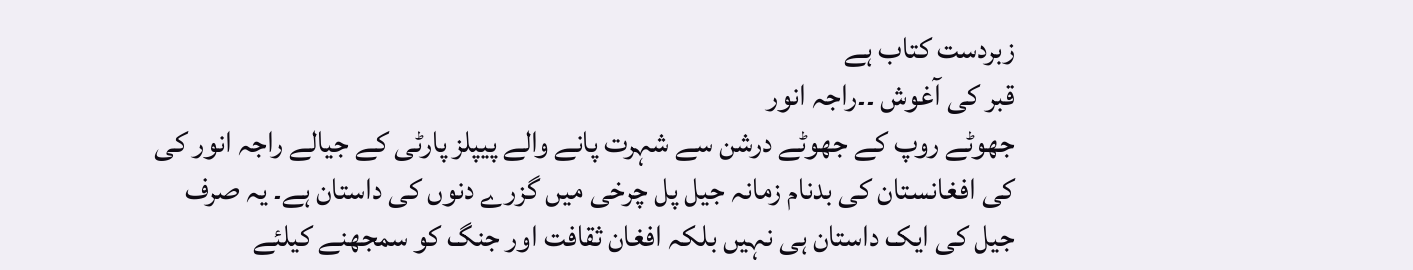زبردست کتاب ہے
قبر کی آغوش ۔۔راجہ انور
جھوٹے روپ کے جھوٹے درشن سے شہرت پانے والے پیپلز پارٹی کے جیالے راجہ انور کی کی افغانستان کی بدنام زمانہ جیل پل چرخی میں گزرے دنوں کی داستان ہے۔ یہ صرف جیل کی ایک داستان ہی نہیں بلکہ افغان ثقافت اور جنگ کو سمجھنے کیلئے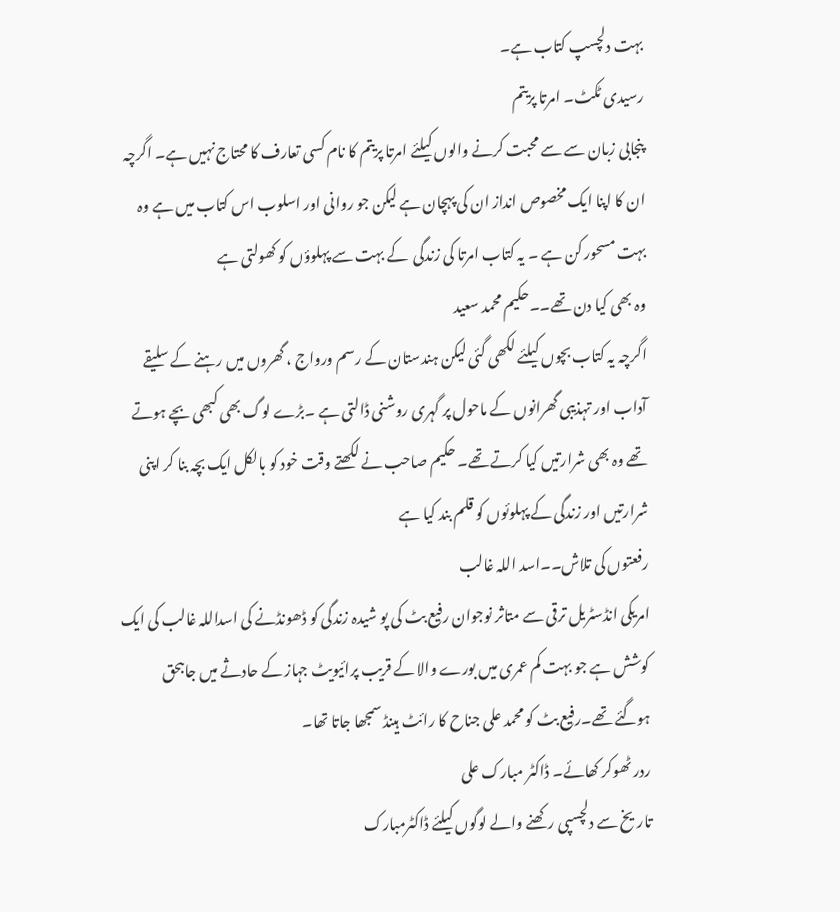بہت دلچسپ کتاب ہے۔
رسیدی ٹکٹ۔ امرتا پریتم
پنجابی زبان سے سے محبت کرنے والوں کیلئے امرتا پریتم کا نام کسی تعارف کا محتاج نہیں ہے۔ اگرچہ ان کا اپنا ایک مخصوص انداز ان کی پہچان ہے لیکن جو روانی اور اسلوب اس کتاب میں ہے وہ بہت مسحور کن ہے ۔ یہ کتاب امرتا کی زندگی  کے بہت سے پہلوؤں کو کھولتی ہے
وہ بھی کیا دن تھے۔۔حکیم محمد سعید
اگرچہ یہ کتاب بچوں کیلئے لکھی گئی لیکن ہندستان کے رسم ورواج ، گھروں میں رہنے کے سلیقے آداب اور تہذیبی گھرانوں کے ماحول پر گہری روشنی ڈالتی ہے ۔بڑے لوگ بھی کبھی بچے ہوتے تھے وہ بھی شرارتیں کیا کرتے تھے۔ حکیم صاحب نے لکھتے وقت خود کو بالکل ایک بچہ بنا کر اپنی شرارتیں اور زندگی کے پہلوئوں کو قلم بند کیا ہے
رفعتوں کی تلاش۔۔اسد اللہ غالب
امریکی انڈسٹریل ترقی سے متاثر نوجوان رفیع بٹ کی پو شیدہ زندگی کو ڈھونڈنے کی اسداللہ غالب کی ایک کوشش ہے جو بہت کم عمری میں بورے والا کے قریب پرائیویٹ جہاز کے حادثے میں جاںبحق ہوگئے تھے۔رفیع بٹ کو محمد علی جناح کا رائٹ ہینڈ سمجھا جاتا تھا۔
ردر ٹھوکر کھائے۔ ڈاکٹر مبارک علی
تاریخ سے دلچسپی رکھنے والے لوگوں کیلئے ڈاکٹرمبارک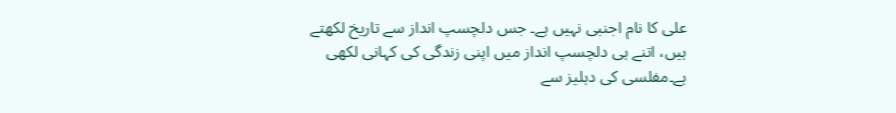علی کا نام اجنبی نہیں ہے۔ جس دلچسپ انداز سے تاریخ لکھتے ہیں، اتنے ہی دلچسپ انداز میں اپنی زندگی کی کہانی لکھی ہے۔مفلسی کی دہلیز سے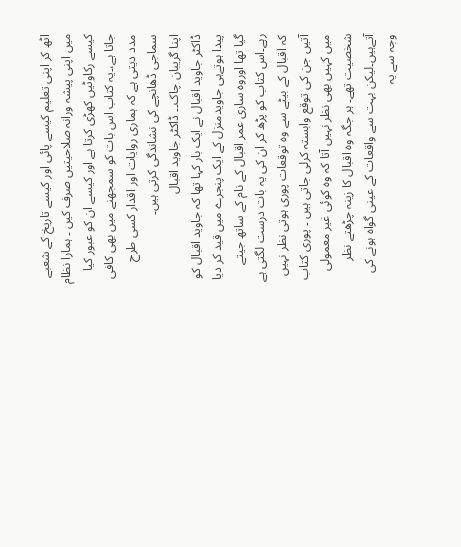اٹھ کر اپنی تعلیم کیسے پائی اور کیسے تاریخ کے شعبے میں اپنی پیشہ ورانہ صلاحیتیں صرف کیں ۔ ہمارا نظام کیسے رکاوٹیں کھڑی کرتا ہے اور کیسے ان کو عبور کیا جاتا ہے،۔یہ کتاب اس بات کو سمجھنے میں بھی کافی مدد دیتی ہے کہ ہماری روایات اور اقدار کسی طرح سماجی ڈھانچے کی نشاندگی کرتی ہیں۔
اپنا گریبان چاک۔۔ ڈاکٹر جاوید اقبال
ڈاکٹر جاوید اقبال نے ایک بار کہا تھا کہ جاوید اقبال کو پیدا ہوتےہی جاویدمنزل کے ایک پنجرے میں قید کر دیا گیا تھا اوروہ ساری عمر اقبال کے نام کے ساتھ جیتے رہے۔اس کتاب کو پڑھ کر ان کی یہ بات درست لگتی ہے کہ اقبال کے بیٹے سے وہ توقعات پوری ہوتی نظر نہیں آتیں جن کی توقع وابستہ کرلی جاتی ہیں ۔ پوری کتاب میں کہیں بھی نظر نہیں آتا کہ وہ کوئی غیر معمولی شخصیت تھے۔ ہر جگہ وہ اقبال کا زینہ چڑھتے نظر آتےہیں۔لیکن بہت سے واقعات کے عینی گواہ ہونے کی وجہ سے یہ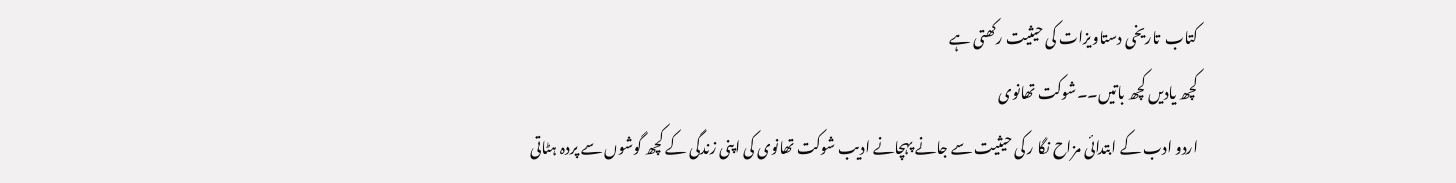کتاب  تاریخی دستاویزات کی حیثیت رکھتی ہے
کچھ یادیں کچھ باتیں۔۔شوکت تھانوی
اردو ادب کے ابتدائی مزاح نگا ر کی حیثیت سے جانے پہچانے ادیب شوکت تھانوی کی اپنی زندگی کے کچھ گوشوں سے پردہ ہٹاتی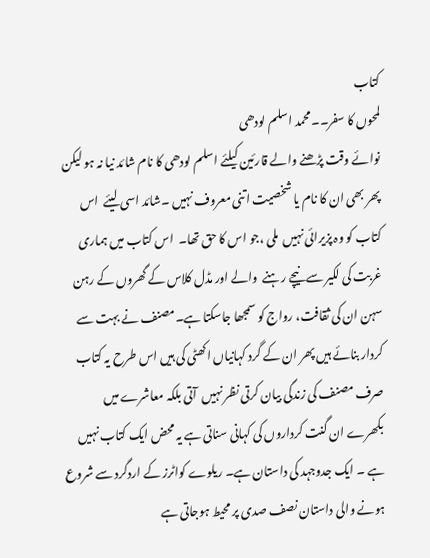کتاب
لمحوں کا سفر۔۔محمد اسلم لودھی
نوائے وقت پڑھنے والے قارئین کیلئے اسلم لودھی کا نام شائد نیا نہ ہو لیکن پھر بھی ان کا نام یا شخصیت اتنی معروف نہیں ۔شائد اسی لیئے  اس کتاب کو وہ پزیرائی نہیں  ملی ،جو اس کا حق تھا۔  اس کتاب میں ہماری غربت کی لکیر سے نیچے رہنے  والے اور مڈل کلاس کے گھروں کے رہن سہن ان کی ثقافت، رواج کو سمجھا جاسکتا ہے۔مصنف نے بہت سے کردار بنائے ہیں پھر ان کے گرد کہانیاں اکھٹی کی ہیں اس طرح یہ کتاب صرف مصنف کی زندگی بیان کرتی نظر نہیں  آتی بلکہ معاشرے میں بکھرے ان گنت کرداروں کی کہانی سناتی ہے یہ محض ایک کتاب نہیں ہے ۔ ایک جدوجہد کی داستان ہے۔ ریلوے کواٹرز کے اردگرد سے شروع ہونے والی داستان نصف صدی پر محیط ہوجاتی ہے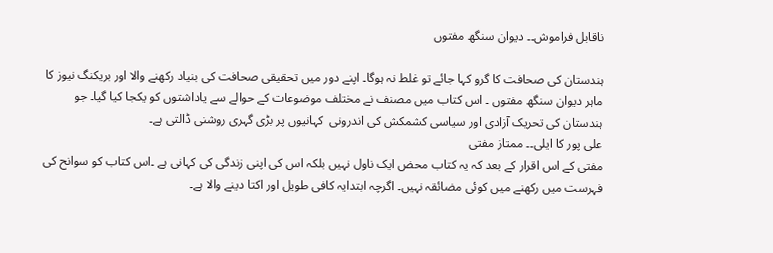ناقابل فراموش۔۔ دیوان سنگھ مفتوں

ہندستان کی صحافت کا گرو کہا جائے تو غلط نہ ہوگا۔ اپنے دور میں تحقیقی صحافت کی بنیاد رکھنے والا اور بریکنگ نیوز کا ماہر دیوان سنگھ مفتوں ۔ اس کتاب میں مصنف نے مختلف موضوعات کے حوالے سے یاداشتوں کو یکجا کیا گیا۔ جو ہندستان کی تحریک آزادی اور سیاسی کشمکش کی اندرونی  کہانیوں پر بڑی گہری روشنی ڈالتی ہے۔
علی پور کا ایلی۔۔ ممتاز مفتی
مفتی کے اس اقرار کے بعد کہ یہ کتاب محض ایک ناول نہیں بلکہ اس کی اپنی زندگی کی کہانی ہے ۔اس کتاب کو سوانح کی فہرست میں رکھنے میں کوئی مضائقہ نہیں۔ اگرچہ ابتدایہ کافی طویل اور اکتا دینے والا ہے۔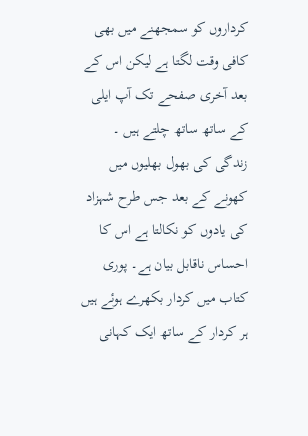کرداروں کو سمجھنے میں بھی کافی وقت لگتا ہے لیکن اس کے بعد آخری صفحے تک آپ ایلی کے ساتھ ساتھ چلتے ہیں ۔ زندگی کی بھول بھلیوں میں کھونے کے بعد جس طرح شہزاد کی یادوں کو نکالتا ہے اس کا احساس ناقابل بیان ہے۔ پوری کتاب میں کردار بکھرے ہوئے ہیں ہر کردار کے ساتھ ایک کہانی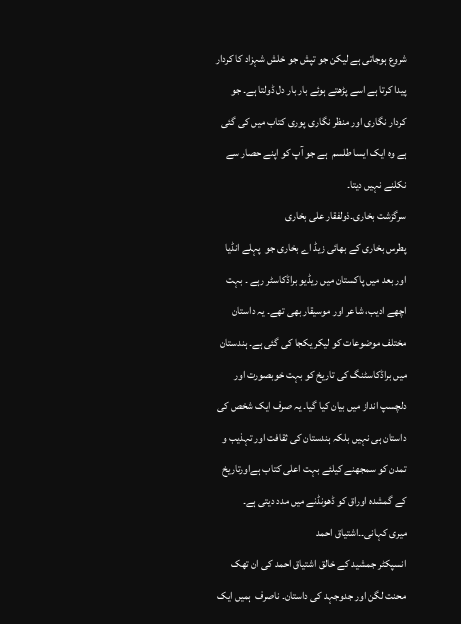شروع ہوجاتی ہے لیکن جو تپش جو خلش شہزاد کا کردار پیدا کرتا ہے اسے پڑھتے ہوئے بار بار دل ڈولتا ہے۔ جو کردار نگاری اور منظر نگاری پوری کتاب میں کی گئی ہے وہ ایک ایسا طلسم  ہے جو آپ کو اپنے حصار سے نکلنے نہیں دیتا۔
سرگزشت بخاری۔ذولفقار علی بخاری
پطرس بخاری کے بھائی زیڈ اے بخاری جو  پہلے انڈیا اور بعد میں پاکستان میں ریڈیو براڈکاسٹر رہے ۔ بہت اچھے ادیب، شاعر اور موسیقار بھی تھے۔ یہ داستان مختلف موضوعات کو لیکر یکجا کی گئی ہے۔ ہندستان میں براڈکاسٹنگ کی تاریخ کو بہت خوبصورت اور دلچسپ انداز میں بیان کیا گیا۔ یہ صرف ایک شخص کی داستان ہی نہیں بلکہ ہندستان کی ثقافت اور تہذیب و تمدن کو سمجھنے کیلئے بہت اعلی کتاب ہےاورتاریخ کے گمشدہ اوراق کو ڈھونڈنے میں مدد دیتی ہے۔
میری کہانی۔۔اشتیاق احمد
انسپکٹر جمشید کے خالق اشتیاق احمد کی ان تھک محنت لگن اور جدوجہد کی داستان۔ ناصرف  ہمیں ایک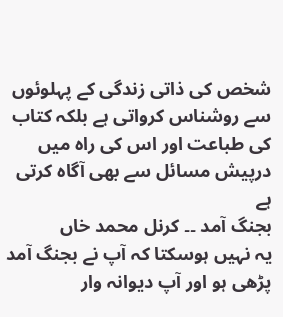شخص کی ذاتی زندگی کے پہلوئوں سے روشناس کرواتی ہے بلکہ کتاب کی طباعت اور اس کی راہ میں درپیش مسائل سے بھی آگاہ کرتی ہے
بجنگ آمد ۔۔ کرنل محمد خاں
یہ نہیں ہوسکتا کہ آپ نے بجنگ آمد پڑھی ہو اور آپ دیوانہ وار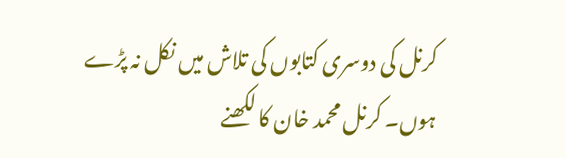کرنل کی دوسری کتابوں کی تلاش میں نکل نہ پڑے ہوں۔ کرنل محمد خان کا لکھنے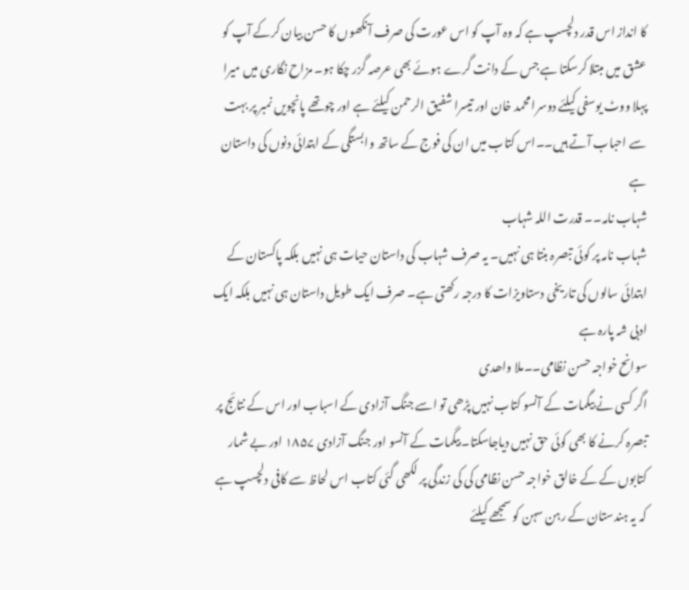کا انداز اس قدر دلچسپ ہے کہ وہ آپ کو اس عورت کی صرف آنکھوں کا حسن بیان کرکے آپ کو عشق میں مبتلا کرسکتا ہے جس کے دانت گرے ہوئے بھی عرصہ گزر چکا ہو۔ مزاح نگاری میں میرا پہلا ووٹ یوسفی کیلئے دوسرا محمد خان اور تیسرا شفیق الرحمن کیلئے ہے اور چوتھے پانچویں نمبر پر بہت سے احباب آتے ہیں۔۔اس کتاب میں ان کی فوج کے ساتھ وابستگی کے ابتدائی دنوں کی داستان ہے
شہاب نامہ۔۔ قدرت اللہ شہاب
شہاب نامہ پر کوئی تبصرہ بنتا ہی نہیں۔ یہ صرف شہاب کی داستان حیات ہی نہیں بلکہ پاکستان کے ابتدائی سالوں کی تاریخی دستاویزات کا درجہ رکھتی ہے۔ صرف ایک طویل داستان ہی نہیں بلکہ ایک ادبی شہ پارہ ہے
سوانح خواجہ حسن نظامی۔۔ملا واھدی
اگر کسی نے بیگمات کے آنسو کتاب نہیں پڑھی تو اسے جنگ آزادی کے اسباب اور اس کے نتائج پر تبصرہ کرنے کا بھی کوئی حق نہیں دیاجاسکتا۔ بیگمات کے آنسو اور جنگ آزادی ۱۸۵۷ اور بے شمار کتابوں کے کے خالق خواجہ حسن نظامی کی کی زندگی پر لکھی گئی کتاب اس لحاظ سے کافی دلچسپ ہے کہ یہ ہندستان کے رہن سہن کو سمجھے کیلئے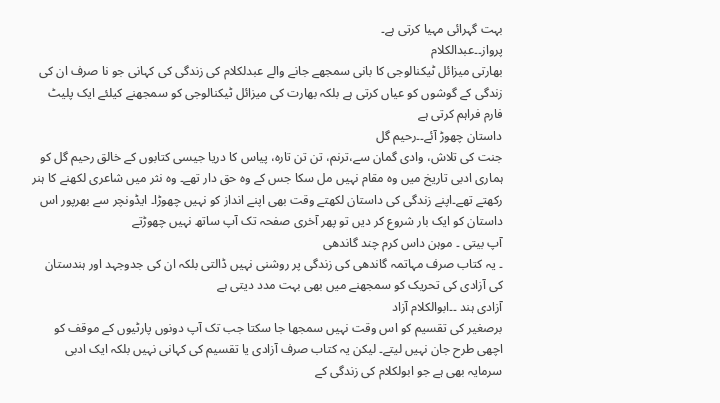بہت گہرائی مہیا کرتی ہے۔
پرواز۔۔عبدالکلام
بھارتی میزائل ٹیکنالوجی کا بانی سمجھے جانے والے عبدلکلام کی زندگی کی کہانی جو نا صرف ان کی زندگی کے گوشوں کو عیاں کرتی ہے بلکہ بھارت کی میزائل ٹیکنالوجی کو سمجھنے کیلئے ایک پلیٹ فارم فراہم کرتی ہے
داستان چھوڑ آئے۔۔رحیم گل
جنت کی تلاش، وادی گمان سے،ترنم، تن تن تارہ، پیاس کا دریا جیسی کتابوں کے خالق رحیم گل کو ہماری ادبی تاریخ میں وہ مقام نہیں مل سکا جس کے وہ حق دار تھے۔ وہ نثر میں شاعری لکھنے کا ہنر رکھتے تھے۔اپنے زندگی کی داستان لکھتے وقت بھی اپنے انداز کو نہیں چھوڑا۔ ایڈونچر سے بھرپور اس داستان کو ایک بار شروع کر دیں تو پھر آخری صفحہ تک آپ ساتھ نہیں چھوڑتے
آپ بیتی ۔ موہن داس کرم چند گاندھی
۔ یہ کتاب صرف مہاتمہ گاندھی کی زندگی پر روشنی نہیں ڈالتی بلکہ ان کی جدوجہد اور ہندستان کی آزادی کی تحریک کو سمجھنے میں بھی بہت مدد دیتی ہے
آزادی ہند ۔۔ابوالکلام آزاد
برصغیر کی تقسیم کو اس وقت نہیں سمجھا جا سکتا جب تک آپ دونوں پارٹیوں کے موقف کو اچھی طرح جان نہیں لیتے۔ لیکن یہ کتاب صرف آزادی یا تقسیم کی کہانی نہیں بلکہ ایک ادبی سرمایہ بھی ہے جو ابولکلام کی زندگی کے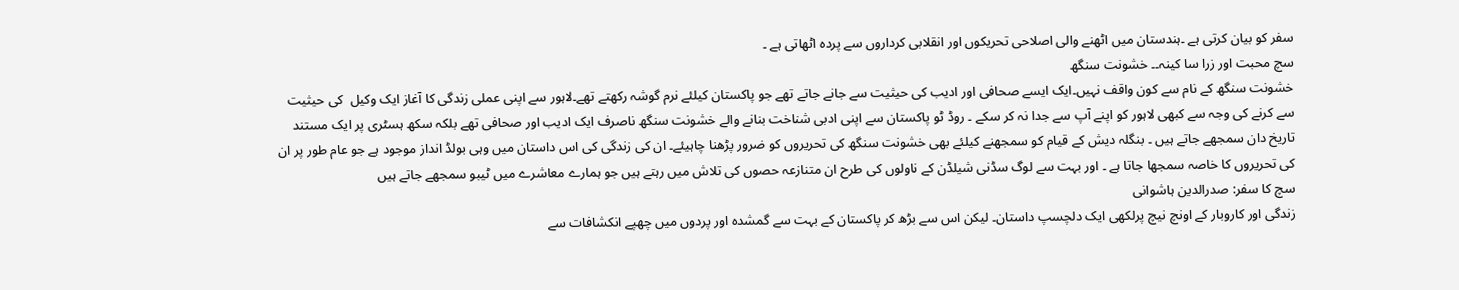سفر کو بیان کرتی ہے ۔ہندستان میں اٹھنے والی اصلاحی تحریکوں اور انقلابی کرداروں سے پردہ اٹھاتی ہے ۔
سچ محبت اور زرا سا کینہ۔۔ خشونت سنگھ
خشونت سنگھ کے نام سے کون واقف نہیں۔ایک ایسے صحافی اور ادیب کی حیثیت سے جانے جاتے تھے جو پاکستان کیلئے نرم گوشہ رکھتے تھے۔لاہور سے اپنی عملی زندگی کا آغاز ایک وکیل  کی حیثیت سے کرنے کی وجہ سے کبھی لاہور کو اپنے آپ سے جدا نہ کر سکے ۔ روڈ ٹو پاکستان سے اپنی ادبی شناخت بنانے والے خشونت سنگھ ناصرف ایک ادیب اور صحافی تھے بلکہ سکھ ہسٹری پر ایک مستند تاریخ دان سمجھے جاتے ہیں ۔ بنگلہ دیش کے قیام کو سمجھنے کیلئے بھی خشونت سنگھ کی تحریروں کو ضرور پڑھنا چاہیئے۔ ان کی زندگی کی اس داستان میں وہی بولڈ انداز موجود ہے جو عام طور پر ان کی تحریروں کا خاصہ سمجھا جاتا ہے ۔ اور بہت سے لوگ سڈنی شیلڈن کے ناولوں کی طرح ان متنازعہ حصوں کی تلاش میں رہتے ہیں جو ہمارے معاشرے میں ٹیبو سمجھے جاتے ہیں
سچ کا سفر: صدرالدین ہاشوانی
زندگی اور کاروبار کے اونچ نیچ پرلکھی ایک دلچسپ داستان۔ لیکن اس سے بڑھ کر پاکستان کے بہت سے گمشدہ اور پردوں میں چھپے انکشافات سے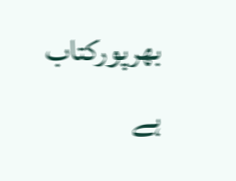بھرپورکتاب ہے